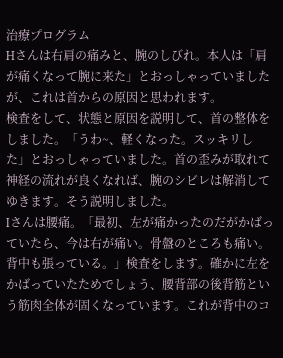治療プログラム
Hさんは右肩の痛みと、腕のしびれ。本人は「肩が痛くなって腕に来た」とおっしゃっていましたが、これは首からの原因と思われます。
検査をして、状態と原因を説明して、首の整体をしました。「うわ~、軽くなった。スッキリした」とおっしゃっていました。首の歪みが取れて神経の流れが良くなれば、腕のシビレは解消してゆきます。そう説明しました。
Iさんは腰痛。「最初、左が痛かったのだがかばっていたら、今は右が痛い。骨盤のところも痛い。背中も張っている。」検査をします。確かに左をかばっていたためでしょう、腰背部の後背筋という筋肉全体が固くなっています。これが背中のコ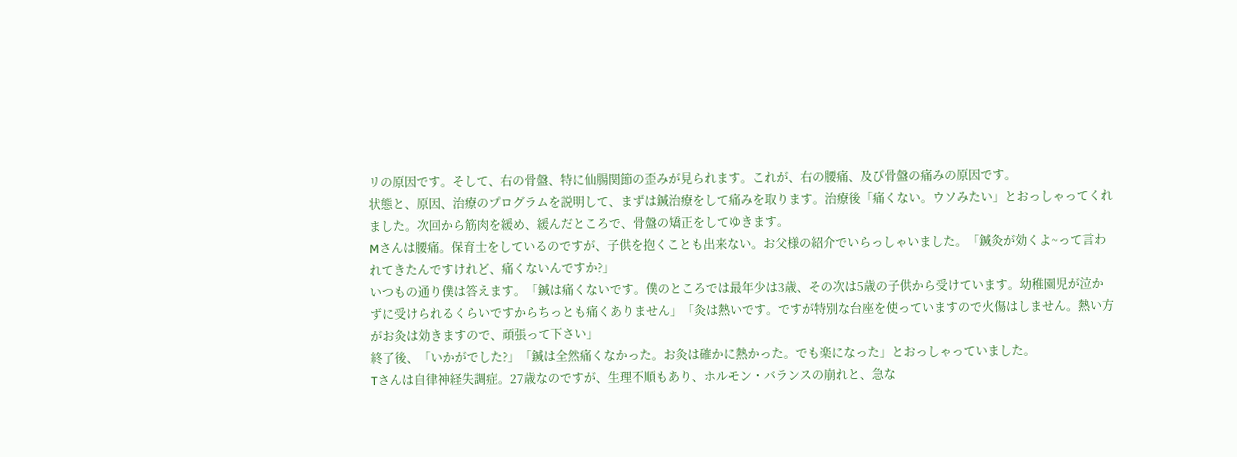リの原因です。そして、右の骨盤、特に仙腸関節の歪みが見られます。これが、右の腰痛、及び骨盤の痛みの原因です。
状態と、原因、治療のプログラムを説明して、まずは鍼治療をして痛みを取ります。治療後「痛くない。ウソみたい」とおっしゃってくれました。次回から筋肉を緩め、緩んだところで、骨盤の矯正をしてゆきます。
Mさんは腰痛。保育士をしているのですが、子供を抱くことも出来ない。お父様の紹介でいらっしゃいました。「鍼灸が効くよ~って言われてきたんですけれど、痛くないんですか?」
いつもの通り僕は答えます。「鍼は痛くないです。僕のところでは最年少は3歳、その次は5歳の子供から受けています。幼稚園児が泣かずに受けられるくらいですからちっとも痛くありません」「灸は熱いです。ですが特別な台座を使っていますので火傷はしません。熱い方がお灸は効きますので、頑張って下さい」
終了後、「いかがでした?」「鍼は全然痛くなかった。お灸は確かに熱かった。でも楽になった」とおっしゃっていました。
Tさんは自律神経失調症。27歳なのですが、生理不順もあり、ホルモン・バランスの崩れと、急な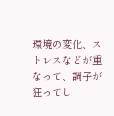環境の変化、ストレスなどが重なって、調子が狂ってし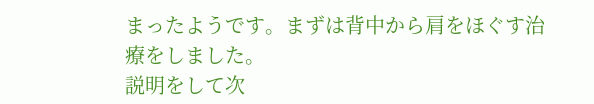まったようです。まずは背中から肩をほぐす治療をしました。
説明をして次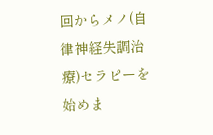回からメノ(自律神経失調治療)セラピーを始めま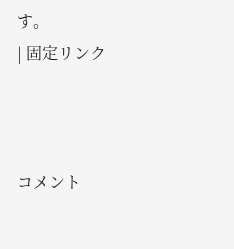す。
| 固定リンク



コメント